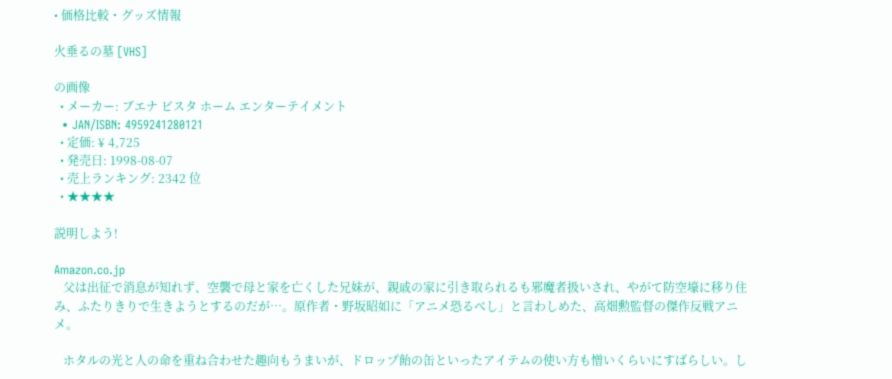• 価格比較・グッズ情報

火垂るの墓 [VHS]

の画像
  • メーカー: ブエナ ビスタ ホーム エンターテイメント
  • JAN/ISBN: 4959241280121
  • 定価: ¥ 4,725
  • 発売日: 1998-08-07
  • 売上ランキング: 2342 位
  • ★★★★

説明しよう!

Amazon.co.jp
   父は出征で消息が知れず、空襲で母と家を亡くした兄妹が、親戚の家に引き取られるも邪魔者扱いされ、やがて防空壕に移り住み、ふたりきりで生きようとするのだが…。原作者・野坂昭如に「アニメ恐るべし」と言わしめた、高畑勲監督の傑作反戦アニメ。

   ホタルの光と人の命を重ね合わせた趣向もうまいが、ドロップ飴の缶といったアイテムの使い方も憎いくらいにすばらしい。し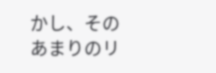かし、そのあまりのリ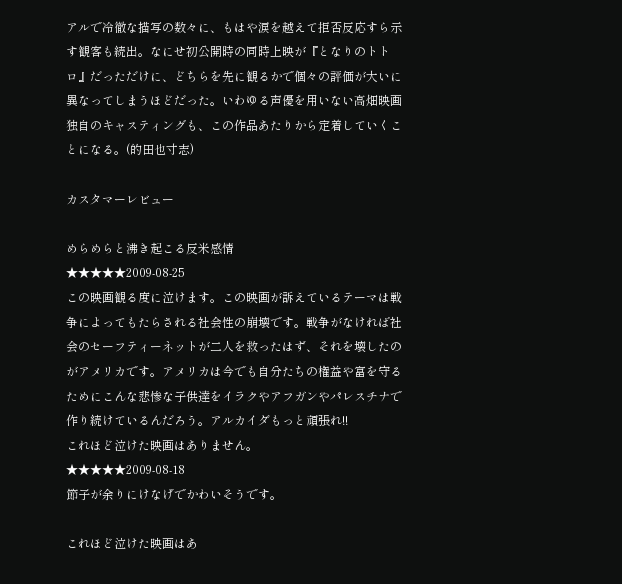アルで冷徹な描写の数々に、もはや涙を越えて拒否反応すら示す観客も続出。なにせ初公開時の同時上映が『となりのトトロ』だっただけに、どちらを先に観るかで個々の評価が大いに異なってしまうほどだった。いわゆる声優を用いない高畑映画独自のキャスティングも、この作品あたりから定着していくことになる。(的田也寸志)

カスタマーレビュー

めらめらと沸き起こる反米感情
★★★★★2009-08-25
この映画観る度に泣けます。この映画が訴えているテーマは戦争によってもたらされる社会性の崩壊です。戦争がなければ社会のセーフティーネットが二人を救ったはず、それを壊したのがアメリカです。アメリカは今でも自分たちの権益や富を守るためにこんな悲惨な子供達をイラクやアフガンやパレスチナで作り続けているんだろう。アルカイダもっと頑張れ!!
これほど泣けた映画はありません。
★★★★★2009-08-18
節子が余りにけなげでかわいそうです。

これほど泣けた映画はあ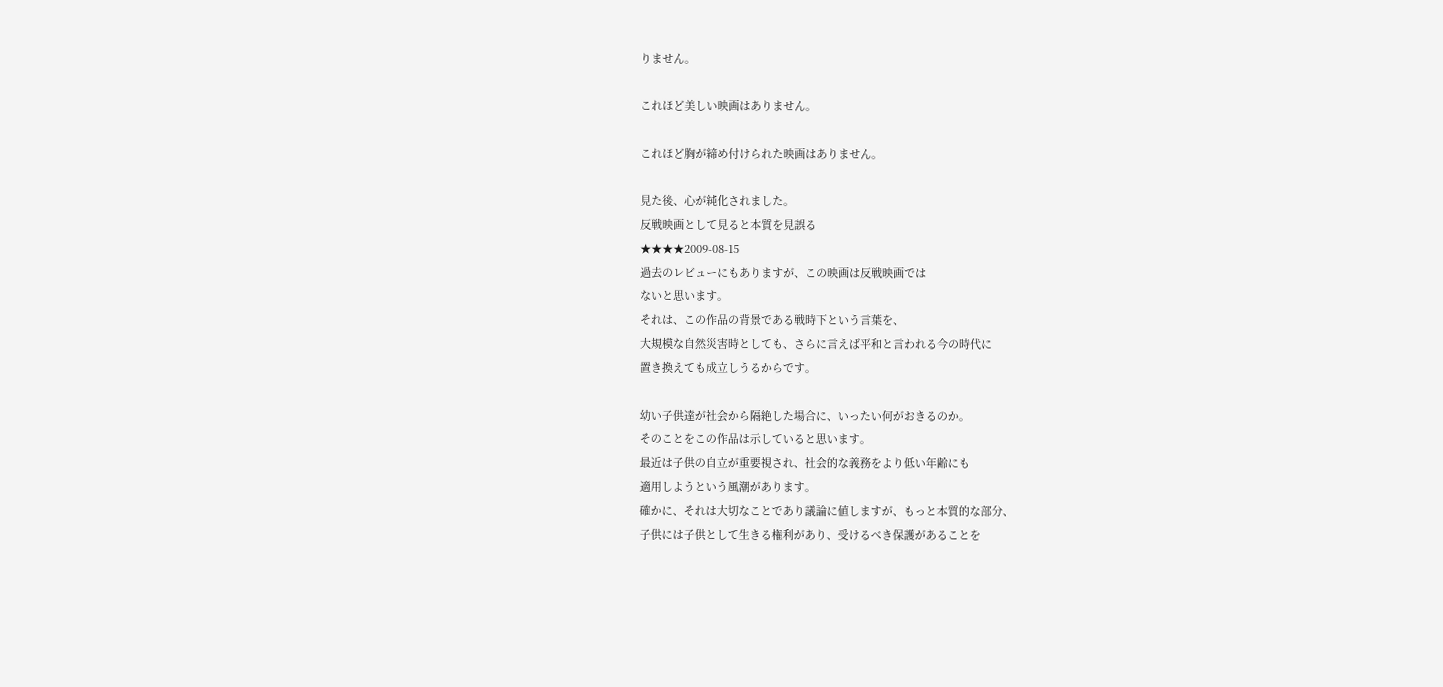りません。

これほど美しい映画はありません。

これほど胸が締め付けられた映画はありません。

見た後、心が純化されました。
反戦映画として見ると本質を見誤る
★★★★2009-08-15
過去のレビューにもありますが、この映画は反戦映画では
ないと思います。
それは、この作品の背景である戦時下という言葉を、
大規模な自然災害時としても、さらに言えば平和と言われる今の時代に
置き換えても成立しうるからです。

幼い子供達が社会から隔絶した場合に、いったい何がおきるのか。
そのことをこの作品は示していると思います。
最近は子供の自立が重要視され、社会的な義務をより低い年齢にも
適用しようという風潮があります。
確かに、それは大切なことであり議論に値しますが、もっと本質的な部分、
子供には子供として生きる権利があり、受けるべき保護があることを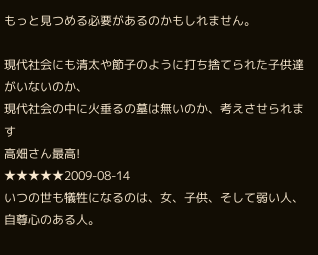もっと見つめる必要があるのかもしれません。

現代社会にも清太や節子のように打ち捨てられた子供達がいないのか、
現代社会の中に火垂るの墓は無いのか、考えさせられます
高畑さん最高!
★★★★★2009-08-14
いつの世も犠牲になるのは、女、子供、そして弱い人、自尊心のある人。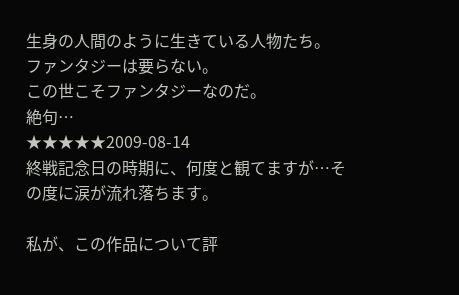生身の人間のように生きている人物たち。
ファンタジーは要らない。
この世こそファンタジーなのだ。
絶句…
★★★★★2009-08-14
終戦記念日の時期に、何度と観てますが…その度に涙が流れ落ちます。

私が、この作品について評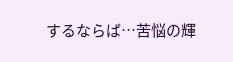するならば…苦悩の輝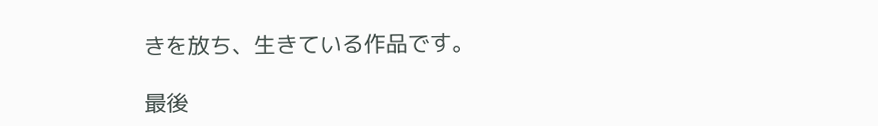きを放ち、生きている作品です。

最後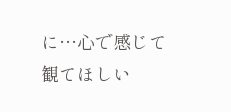に…心で感じて観てほしい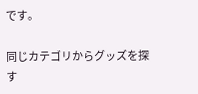です。

同じカテゴリからグッズを探す